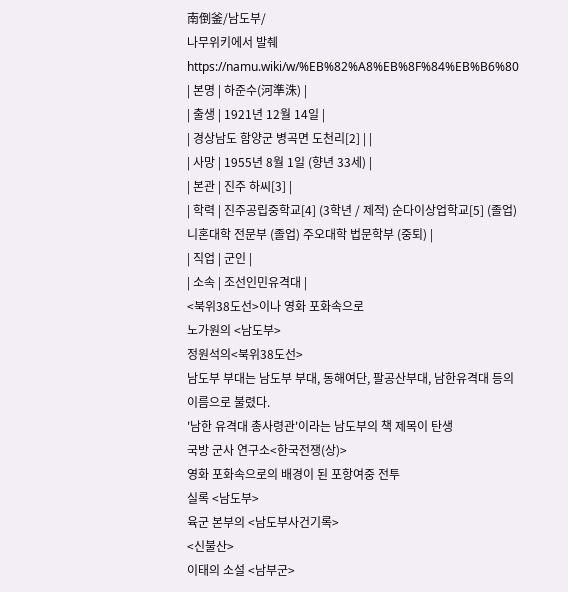南倒釜/남도부/
나무위키에서 발췌
https://namu.wiki/w/%EB%82%A8%EB%8F%84%EB%B6%80
| 본명 | 하준수(河準洙) |
| 출생 | 1921년 12월 14일 |
| 경상남도 함양군 병곡면 도천리[2] | |
| 사망 | 1955년 8월 1일 (향년 33세) |
| 본관 | 진주 하씨[3] |
| 학력 | 진주공립중학교[4] (3학년 / 제적) 순다이상업학교[5] (졸업) 니혼대학 전문부 (졸업) 주오대학 법문학부 (중퇴) |
| 직업 | 군인 |
| 소속 | 조선인민유격대 |
<북위38도선>이나 영화 포화속으로
노가원의 <남도부>
정원석의<북위38도선>
남도부 부대는 남도부 부대, 동해여단, 팔공산부대, 남한유격대 등의 이름으로 불렸다.
'남한 유격대 총사령관'이라는 남도부의 책 제목이 탄생
국방 군사 연구소<한국전쟁(상)>
영화 포화속으로의 배경이 된 포항여중 전투
실록 <남도부>
육군 본부의 <남도부사건기록>
<신불산>
이태의 소설 <남부군>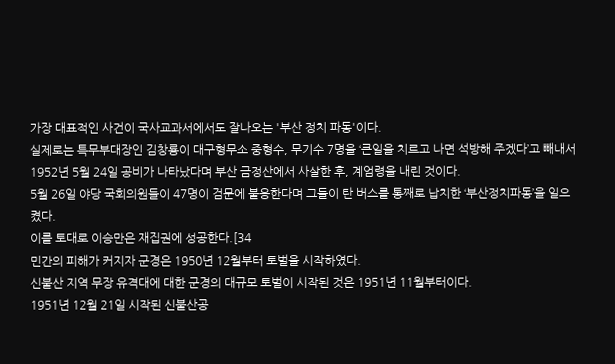가장 대표적인 사건이 국사교과서에서도 잘나오는 '부산 정치 파동'이다.
실제로는 특무부대장인 김창룡이 대구형무소 중형수, 무기수 7명을 ‘큰일을 치르고 나면 석방해 주겠다’고 빼내서
1952년 5월 24일 공비가 나타났다며 부산 금정산에서 사살한 후, 계엄령을 내린 것이다.
5월 26일 야당 국회의원들이 47명이 검문에 불응한다며 그들이 탄 버스를 통째로 납치한 ‘부산정치파동’을 일으켰다.
이를 토대로 이승만은 재집권에 성공한다.[34
민간의 피해가 커지자 군경은 1950년 12월부터 토벌을 시작하였다.
신불산 지역 무장 유격대에 대한 군경의 대규모 토벌이 시작된 것은 1951년 11월부터이다.
1951년 12월 21일 시작된 신불산공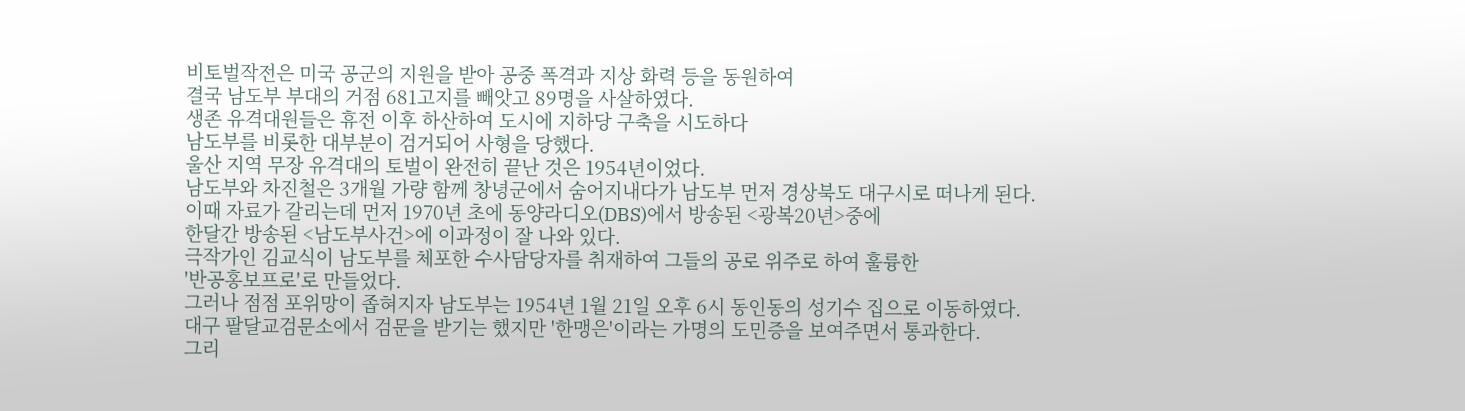비토벌작전은 미국 공군의 지원을 받아 공중 폭격과 지상 화력 등을 동원하여
결국 남도부 부대의 거점 681고지를 빼앗고 89명을 사살하였다.
생존 유격대원들은 휴전 이후 하산하여 도시에 지하당 구축을 시도하다
남도부를 비롯한 대부분이 검거되어 사형을 당했다.
울산 지역 무장 유격대의 토벌이 완전히 끝난 것은 1954년이었다.
남도부와 차진철은 3개월 가량 함께 창녕군에서 숨어지내다가 남도부 먼저 경상북도 대구시로 떠나게 된다.
이때 자료가 갈리는데 먼저 1970년 초에 동양라디오(DBS)에서 방송된 <광복20년>중에
한달간 방송된 <남도부사건>에 이과정이 잘 나와 있다.
극작가인 김교식이 남도부를 체포한 수사담당자를 취재하여 그들의 공로 위주로 하여 훌륭한
'반공홍보프로'로 만들었다.
그러나 점점 포위망이 좁혀지자 남도부는 1954년 1월 21일 오후 6시 동인동의 성기수 집으로 이동하였다.
대구 팔달교검문소에서 검문을 받기는 했지만 '한맹은'이라는 가명의 도민증을 보여주면서 통과한다.
그리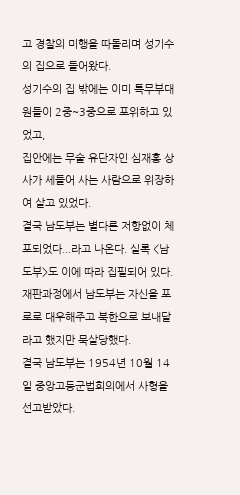고 경찰의 미행을 따돌리며 성기수의 집으로 들어왔다.
성기수의 집 밖에는 이미 특무부대원들이 2중~3중으로 포위하고 있었고,
집안에는 무술 유단자인 심재홍 상사가 세들어 사는 사람으로 위장하여 살고 있었다.
결국 남도부는 별다른 저항없이 체포되었다...라고 나온다. 실록 <남도부>도 이에 따라 집필되어 있다.
재판과정에서 남도부는 자신을 포로로 대우해주고 북한으로 보내달라고 했지만 묵살당했다.
결국 남도부는 1954년 10월 14일 중앙고등군법회의에서 사형을 선고받았다.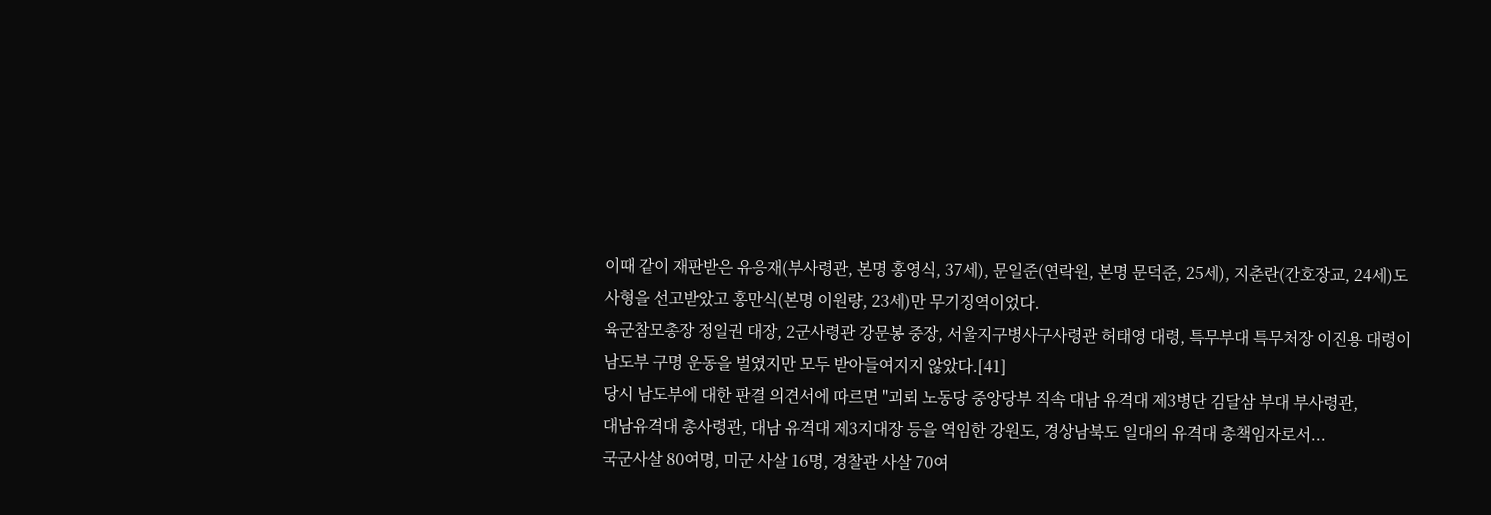이때 같이 재판받은 유응재(부사령관, 본명 홍영식, 37세), 문일준(연락원, 본명 문덕준, 25세), 지춘란(간호장교, 24세)도
사형을 선고받았고 홍만식(본명 이원량, 23세)만 무기징역이었다.
육군참모총장 정일권 대장, 2군사령관 강문봉 중장, 서울지구병사구사령관 허태영 대령, 특무부대 특무처장 이진용 대령이
남도부 구명 운동을 벌였지만 모두 받아들여지지 않았다.[41]
당시 남도부에 대한 판결 의견서에 따르면 "괴뢰 노동당 중앙당부 직속 대남 유격대 제3병단 김달삼 부대 부사령관,
대남유격대 총사령관, 대남 유격대 제3지대장 등을 역임한 강원도, 경상남북도 일대의 유격대 총책임자로서...
국군사살 80여명, 미군 사살 16명, 경찰관 사살 70여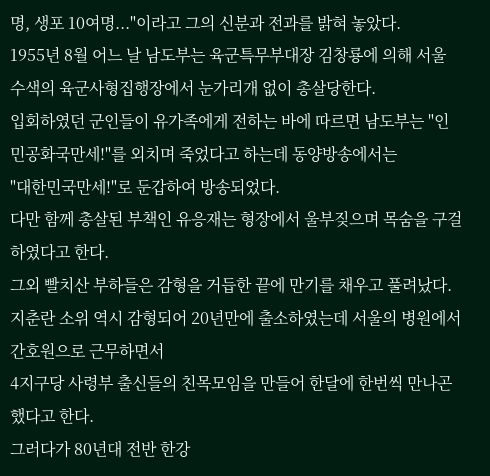명, 생포 10여명..."이라고 그의 신분과 전과를 밝혀 놓았다.
1955년 8월 어느 날 남도부는 육군특무부대장 김창룡에 의해 서울 수색의 육군사형집행장에서 눈가리개 없이 총살당한다.
입회하였던 군인들이 유가족에게 전하는 바에 따르면 남도부는 "인민공화국만세!"를 외치며 죽었다고 하는데 동양방송에서는
"대한민국만세!"로 둔갑하여 방송되었다.
다만 함께 총살된 부책인 유응재는 형장에서 울부짖으며 목숨을 구걸하였다고 한다.
그외 빨치산 부하들은 감형을 거듭한 끝에 만기를 채우고 풀려났다.
지춘란 소위 역시 감형되어 20년만에 출소하였는데 서울의 병원에서 간호원으로 근무하면서
4지구당 사령부 출신들의 친목모임을 만들어 한달에 한번씩 만나곤 했다고 한다.
그러다가 80년대 전반 한강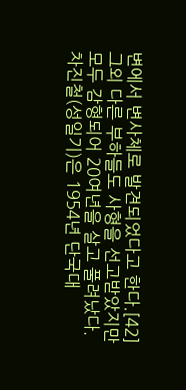변에서 변사체로 발견되었다고 한다.[42]
그외 다른 부하들도 사형을 선고받았지만 모두 감형되어 20여년을 살고 풀려났다.
차진철(성일기)은 1954년 단국대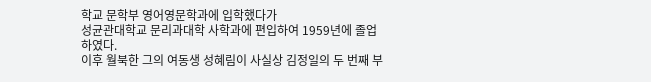학교 문학부 영어영문학과에 입학했다가
성균관대학교 문리과대학 사학과에 편입하여 1959년에 졸업하였다.
이후 월북한 그의 여동생 성혜림이 사실상 김정일의 두 번째 부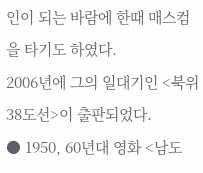인이 되는 바람에 한때 매스컴을 타기도 하였다.
2006년에 그의 일대기인 <북위38도선>이 출판되었다.
● 1950, 60년대 영화 <남도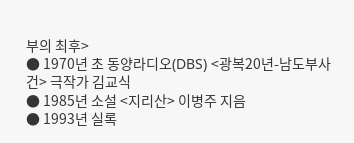부의 최후>
● 1970년 초 동양라디오(DBS) <광복20년-남도부사건> 극작가 김교식
● 1985년 소설 <지리산> 이병주 지음
● 1993년 실록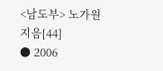<남도부> 노가원 지음[44]
● 2006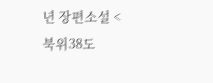년 장편소설 <북위38도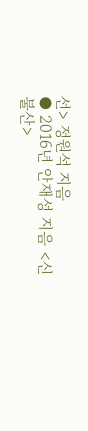선> 정원석 지음
● 2016년 안재성 지음 <신불산>